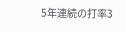5年連続の打率3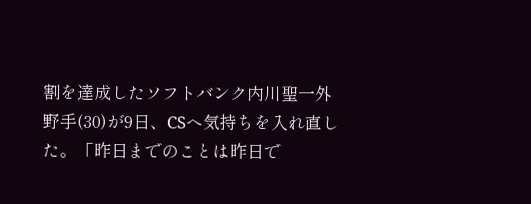割を達成したソフトバンク内川聖一外野手(30)が9日、CSへ気持ちを入れ直した。「昨日までのことは昨日で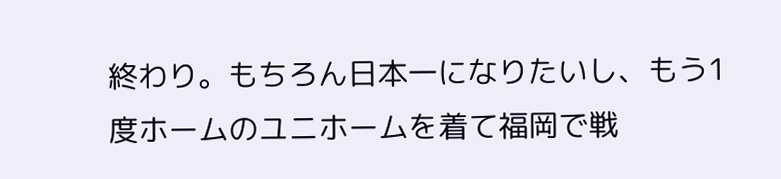終わり。もちろん日本一になりたいし、もう1度ホームのユニホームを着て福岡で戦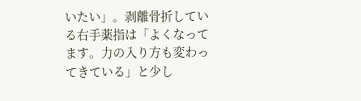いたい」。剥離骨折している右手薬指は「よくなってます。力の入り方も変わってきている」と少し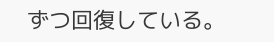ずつ回復している。